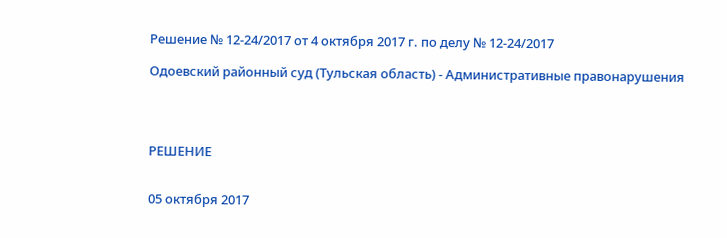Решение № 12-24/2017 от 4 октября 2017 г. по делу № 12-24/2017

Одоевский районный суд (Тульская область) - Административные правонарушения




РЕШЕНИЕ


05 октября 2017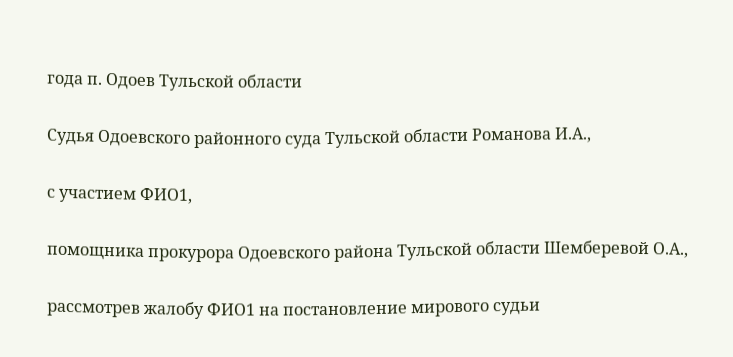года п. Одоев Тульской области

Судья Одоевского районного суда Тульской области Романова И.А.,

с участием ФИО1,

помощника прокурора Одоевского района Тульской области Шемберевой О.А.,

рассмотрев жалобу ФИО1 на постановление мирового судьи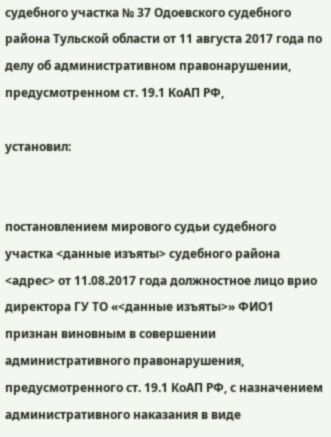судебного участка № 37 Одоевского судебного района Тульской области от 11 августа 2017 года по делу об административном правонарушении, предусмотренном ст. 19.1 КоАП РФ,

установил:


постановлением мирового судьи судебного участка <данные изъяты> судебного района <адрес> от 11.08.2017 года должностное лицо врио директора ГУ ТО «<данные изъяты>» ФИО1 признан виновным в совершении административного правонарушения, предусмотренного ст. 19.1 КоАП РФ, с назначением административного наказания в виде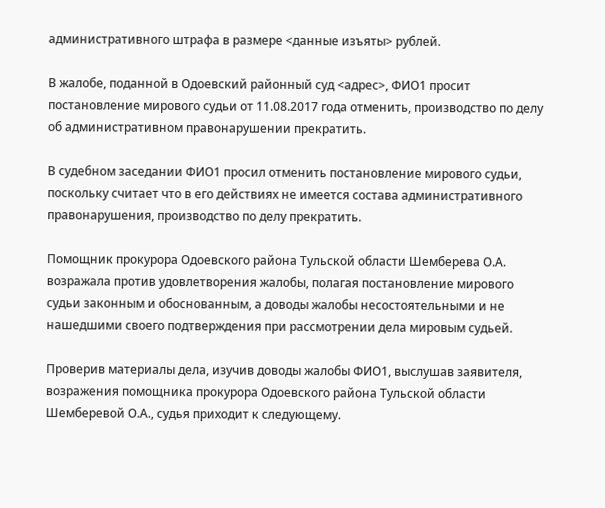административного штрафа в размере <данные изъяты> рублей.

В жалобе, поданной в Одоевский районный суд <адрес>, ФИО1 просит постановление мирового судьи от 11.08.2017 года отменить, производство по делу об административном правонарушении прекратить.

В судебном заседании ФИО1 просил отменить постановление мирового судьи, поскольку считает что в его действиях не имеется состава административного правонарушения, производство по делу прекратить.

Помощник прокурора Одоевского района Тульской области Шемберева О.А. возражала против удовлетворения жалобы, полагая постановление мирового судьи законным и обоснованным, а доводы жалобы несостоятельными и не нашедшими своего подтверждения при рассмотрении дела мировым судьей.

Проверив материалы дела, изучив доводы жалобы ФИО1, выслушав заявителя, возражения помощника прокурора Одоевского района Тульской области Шемберевой О.А., судья приходит к следующему.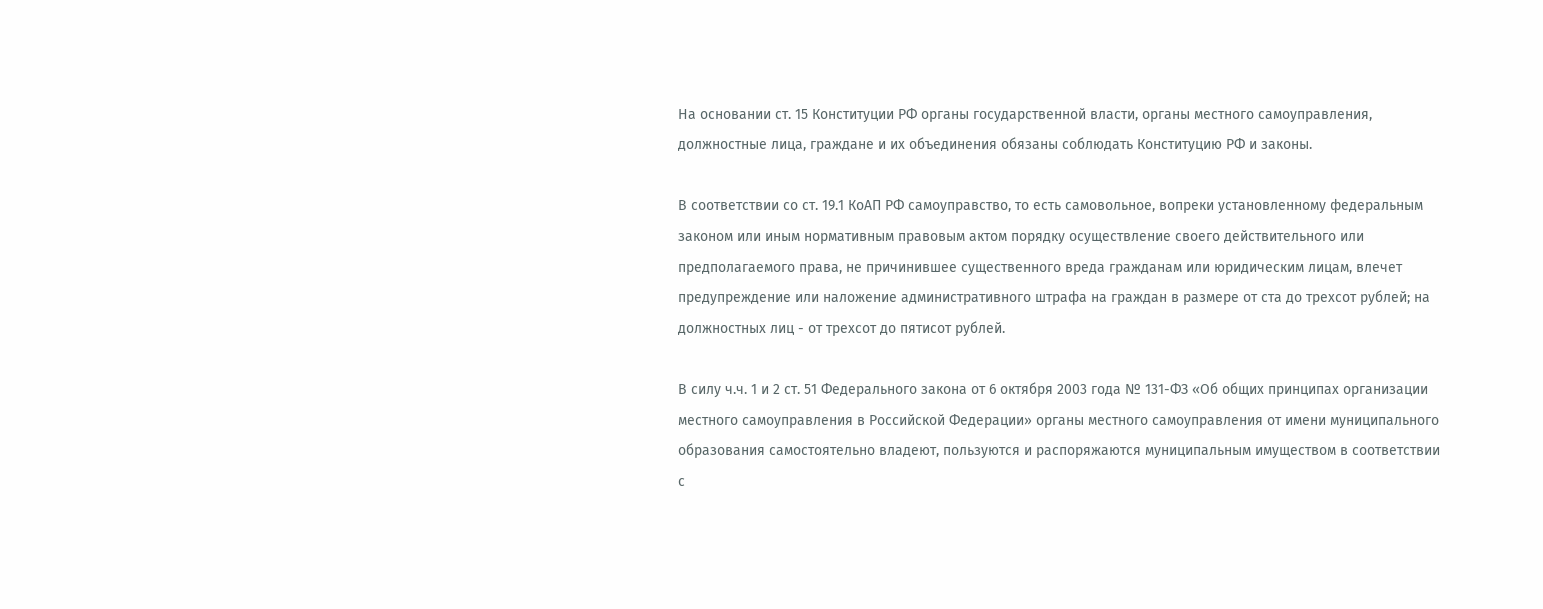На основании ст. 15 Конституции РФ органы государственной власти, органы местного самоуправления, должностные лица, граждане и их объединения обязаны соблюдать Конституцию РФ и законы.

В соответствии со ст. 19.1 КоАП РФ самоуправство, то есть самовольное, вопреки установленному федеральным законом или иным нормативным правовым актом порядку осуществление своего действительного или предполагаемого права, не причинившее существенного вреда гражданам или юридическим лицам, влечет предупреждение или наложение административного штрафа на граждан в размере от ста до трехсот рублей; на должностных лиц - от трехсот до пятисот рублей.

В силу ч.ч. 1 и 2 ст. 51 Федерального закона от 6 октября 2003 года № 131-ФЗ «Об общих принципах организации местного самоуправления в Российской Федерации» органы местного самоуправления от имени муниципального образования самостоятельно владеют, пользуются и распоряжаются муниципальным имуществом в соответствии с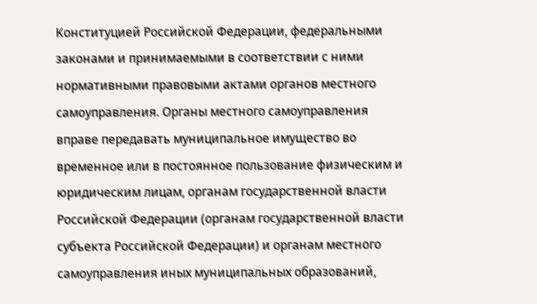Конституцией Российской Федерации, федеральными законами и принимаемыми в соответствии с ними нормативными правовыми актами органов местного самоуправления. Органы местного самоуправления вправе передавать муниципальное имущество во временное или в постоянное пользование физическим и юридическим лицам, органам государственной власти Российской Федерации (органам государственной власти субъекта Российской Федерации) и органам местного самоуправления иных муниципальных образований,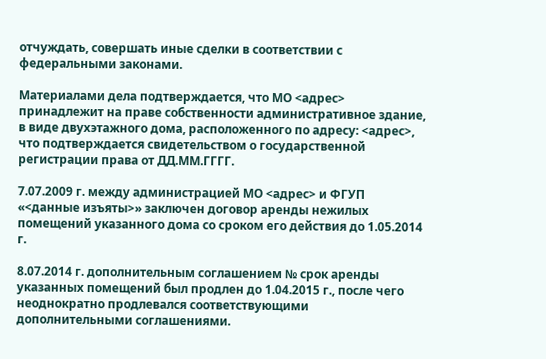отчуждать, совершать иные сделки в соответствии с федеральными законами.

Материалами дела подтверждается, что МО <адрес> принадлежит на праве собственности административное здание, в виде двухэтажного дома, расположенного по адресу: <адрес>, что подтверждается свидетельством о государственной регистрации права от ДД.ММ.ГГГГ.

7.07.2009 г. между администрацией МО <адрес> и ФГУП «<данные изъяты>» заключен договор аренды нежилых помещений указанного дома со сроком его действия до 1.05.2014 г.

8.07.2014 г. дополнительным соглашением № срок аренды указанных помещений был продлен до 1.04.2015 г., после чего неоднократно продлевался соответствующими дополнительными соглашениями.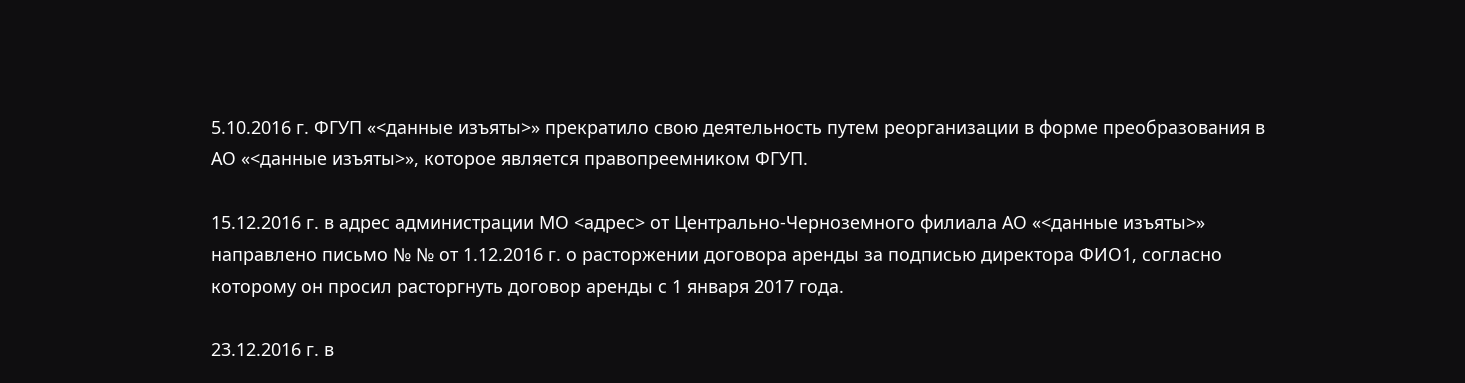5.10.2016 г. ФГУП «<данные изъяты>» прекратило свою деятельность путем реорганизации в форме преобразования в АО «<данные изъяты>», которое является правопреемником ФГУП.

15.12.2016 г. в адрес администрации МО <адрес> от Центрально-Черноземного филиала АО «<данные изъяты>» направлено письмо № № от 1.12.2016 г. о расторжении договора аренды за подписью директора ФИО1, согласно которому он просил расторгнуть договор аренды с 1 января 2017 года.

23.12.2016 г. в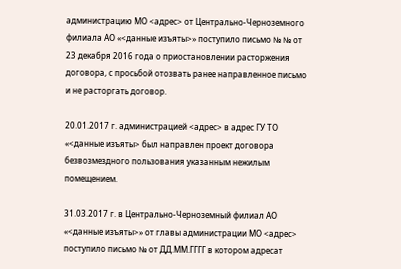администрацию МО <адрес> от Центрально-Черноземного филиала АО «<данные изъяты>» поступило письмо № № от 23 декабря 2016 года о приостановлении расторжения договора, с просьбой отозвать ранее направленное письмо и не расторгать договор.

20.01.2017 г. администрацией <адрес> в адрес ГУ ТО «<данные изъяты> был направлен проект договора безвозмездного пользования указанным нежилым помещением.

31.03.2017 г. в Центрально-Черноземный филиал АО «<данные изъяты>» от главы администрации МО <адрес> поступило письмо № от ДД.ММ.ГГГГ в котором адресат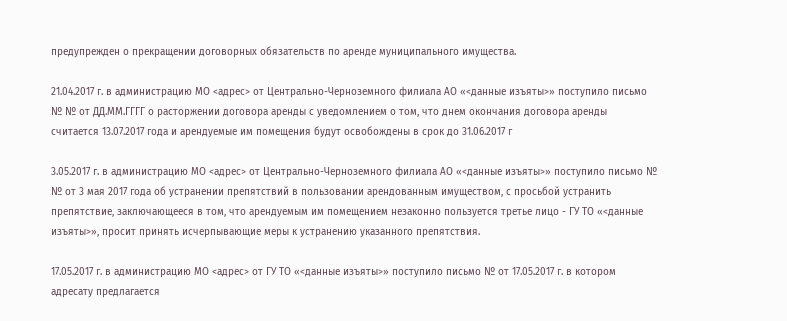предупрежден о прекращении договорных обязательств по аренде муниципального имущества.

21.04.2017 г. в администрацию МО <адрес> от Центрально-Черноземного филиала АО «<данные изъяты>» поступило письмо № № от ДД.ММ.ГГГГ о расторжении договора аренды с уведомлением о том, что днем окончания договора аренды считается 13.07.2017 года и арендуемые им помещения будут освобождены в срок до 31.06.2017 г

3.05.2017 г. в администрацию МО <адрес> от Центрально-Черноземного филиала АО «<данные изъяты>» поступило письмо № № от 3 мая 2017 года об устранении препятствий в пользовании арендованным имуществом, с просьбой устранить препятствие, заключающееся в том, что арендуемым им помещением незаконно пользуется третье лицо - ГУ ТО «<данные изъяты>», просит принять исчерпывающие меры к устранению указанного препятствия.

17.05.2017 г. в администрацию МО <адрес> от ГУ ТО «<данные изъяты>» поступило письмо № от 17.05.2017 г. в котором адресату предлагается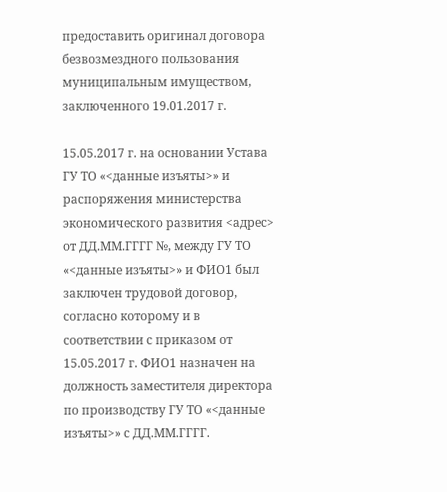предоставить оригинал договора безвозмездного пользования муниципальным имуществом, заключенного 19.01.2017 г.

15.05.2017 г. на основании Устава ГУ ТО «<данные изъяты>» и распоряжения министерства экономического развития <адрес> от ДД.ММ.ГГГГ №, между ГУ ТО «<данные изъяты>» и ФИО1 был заключен трудовой договор, согласно которому и в соответствии с приказом от 15.05.2017 г. ФИО1 назначен на должность заместителя директора по производству ГУ ТО «<данные изъяты>» с ДД.ММ.ГГГГ.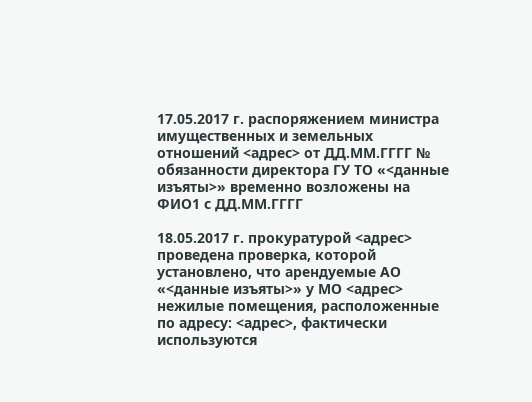17.05.2017 г. распоряжением министра имущественных и земельных отношений <адрес> от ДД.ММ.ГГГГ № обязанности директора ГУ ТО «<данные изъяты>» временно возложены на ФИО1 с ДД.ММ.ГГГГ

18.05.2017 г. прокуратурой <адрес> проведена проверка, которой установлено, что арендуемые АО «<данные изъяты>» у МО <адрес> нежилые помещения, расположенные по адресу: <адрес>, фактически используются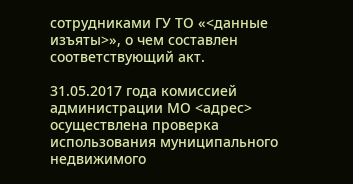сотрудниками ГУ ТО «<данные изъяты>», о чем составлен соответствующий акт.

31.05.2017 года комиссией администрации МО <адрес> осуществлена проверка использования муниципального недвижимого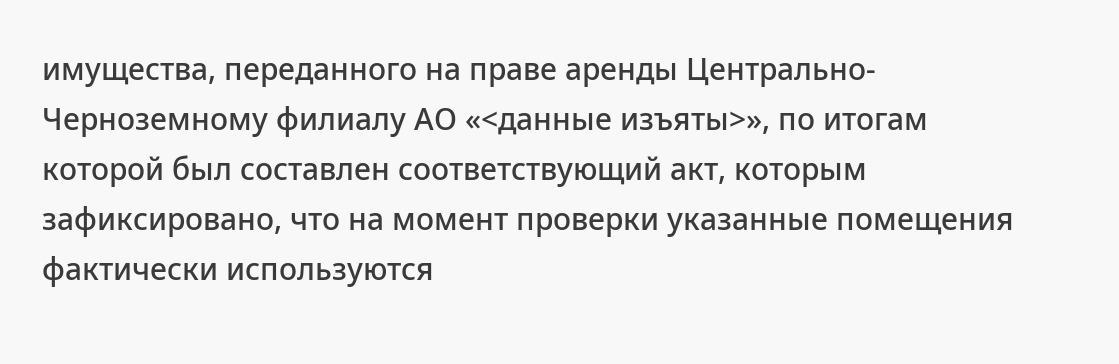имущества, переданного на праве аренды Центрально-Черноземному филиалу АО «<данные изъяты>», по итогам которой был составлен соответствующий акт, которым зафиксировано, что на момент проверки указанные помещения фактически используются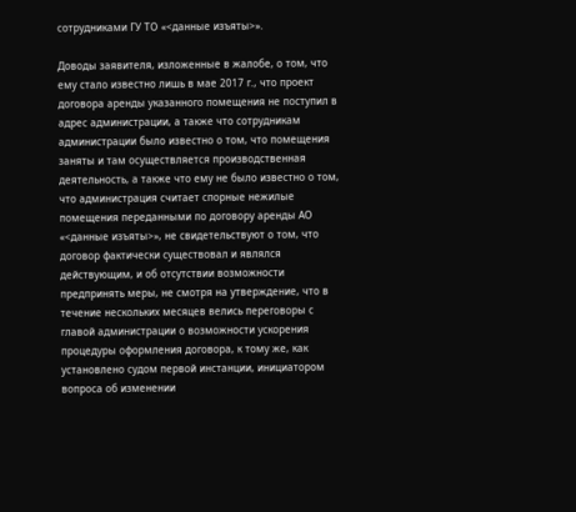сотрудниками ГУ ТО «<данные изъяты>».

Доводы заявителя, изложенные в жалобе, о том, что ему стало известно лишь в мае 2017 г., что проект договора аренды указанного помещения не поступил в адрес администрации, а также что сотрудникам администрации было известно о том, что помещения заняты и там осуществляется производственная деятельность, а также что ему не было известно о том, что администрация считает спорные нежилые помещения переданными по договору аренды АО «<данные изъяты>», не свидетельствуют о том, что договор фактически существовал и являлся действующим, и об отсутствии возможности предпринять меры, не смотря на утверждение, что в течение нескольких месяцев велись переговоры с главой администрации о возможности ускорения процедуры оформления договора, к тому же, как установлено судом первой инстанции, инициатором вопроса об изменении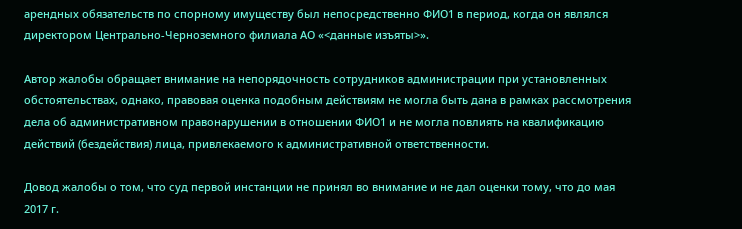арендных обязательств по спорному имуществу был непосредственно ФИО1 в период, когда он являлся директором Центрально-Черноземного филиала АО «<данные изъяты>».

Автор жалобы обращает внимание на непорядочность сотрудников администрации при установленных обстоятельствах, однако, правовая оценка подобным действиям не могла быть дана в рамках рассмотрения дела об административном правонарушении в отношении ФИО1 и не могла повлиять на квалификацию действий (бездействия) лица, привлекаемого к административной ответственности.

Довод жалобы о том, что суд первой инстанции не принял во внимание и не дал оценки тому, что до мая 2017 г.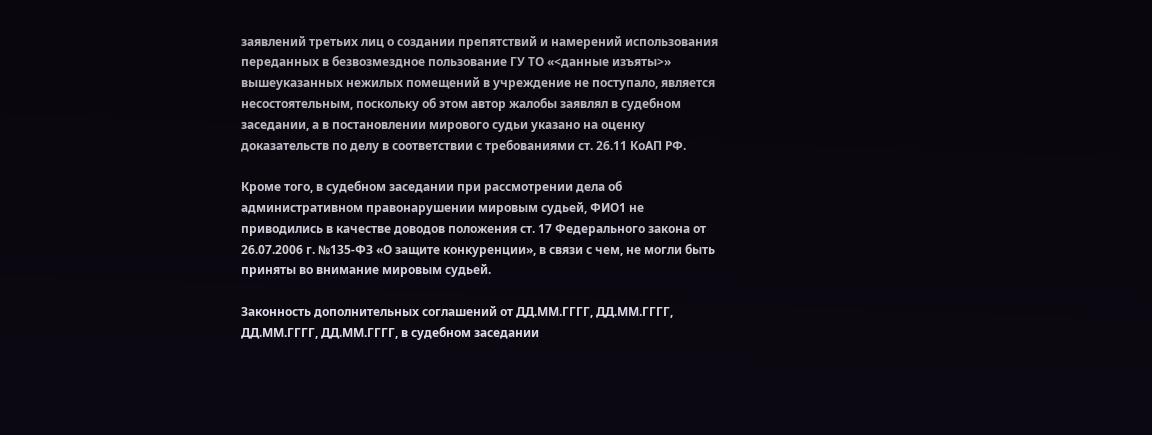заявлений третьих лиц о создании препятствий и намерений использования переданных в безвозмездное пользование ГУ ТО «<данные изъяты>» вышеуказанных нежилых помещений в учреждение не поступало, является несостоятельным, поскольку об этом автор жалобы заявлял в судебном заседании, а в постановлении мирового судьи указано на оценку доказательств по делу в соответствии с требованиями ст. 26.11 КоАП РФ.

Кроме того, в судебном заседании при рассмотрении дела об административном правонарушении мировым судьей, ФИО1 не приводились в качестве доводов положения ст. 17 Федерального закона от 26.07.2006 г. №135-ФЗ «О защите конкуренции», в связи с чем, не могли быть приняты во внимание мировым судьей.

Законность дополнительных соглашений от ДД.ММ.ГГГГ, ДД.ММ.ГГГГ, ДД.ММ.ГГГГ, ДД.ММ.ГГГГ, в судебном заседании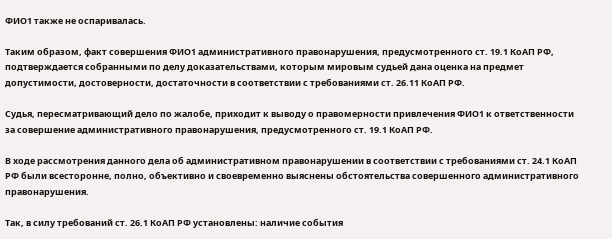ФИО1 также не оспаривалась.

Таким образом, факт совершения ФИО1 административного правонарушения, предусмотренного ст. 19.1 КоАП РФ, подтверждается собранными по делу доказательствами, которым мировым судьей дана оценка на предмет допустимости, достоверности, достаточности в соответствии с требованиями ст. 26.11 КоАП РФ.

Судья, пересматривающий дело по жалобе, приходит к выводу о правомерности привлечения ФИО1 к ответственности за совершение административного правонарушения, предусмотренного ст. 19.1 КоАП РФ.

В ходе рассмотрения данного дела об административном правонарушении в соответствии с требованиями ст. 24.1 КоАП РФ были всесторонне, полно, объективно и своевременно выяснены обстоятельства совершенного административного правонарушения.

Так, в силу требований ст. 26.1 КоАП РФ установлены: наличие события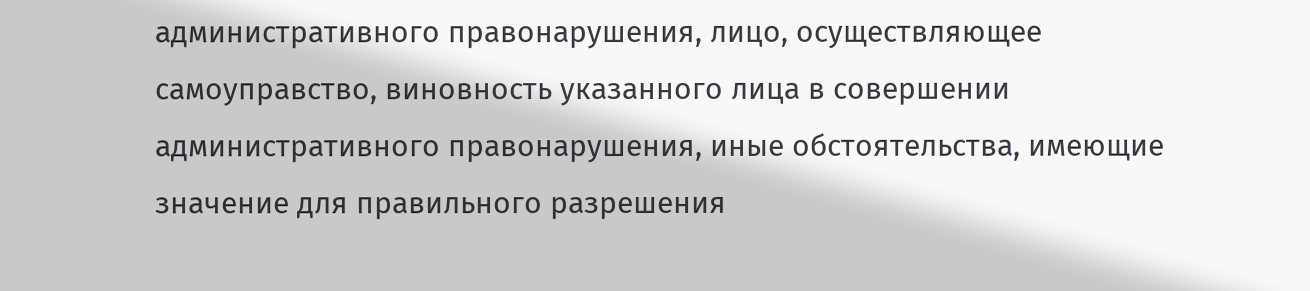административного правонарушения, лицо, осуществляющее самоуправство, виновность указанного лица в совершении административного правонарушения, иные обстоятельства, имеющие значение для правильного разрешения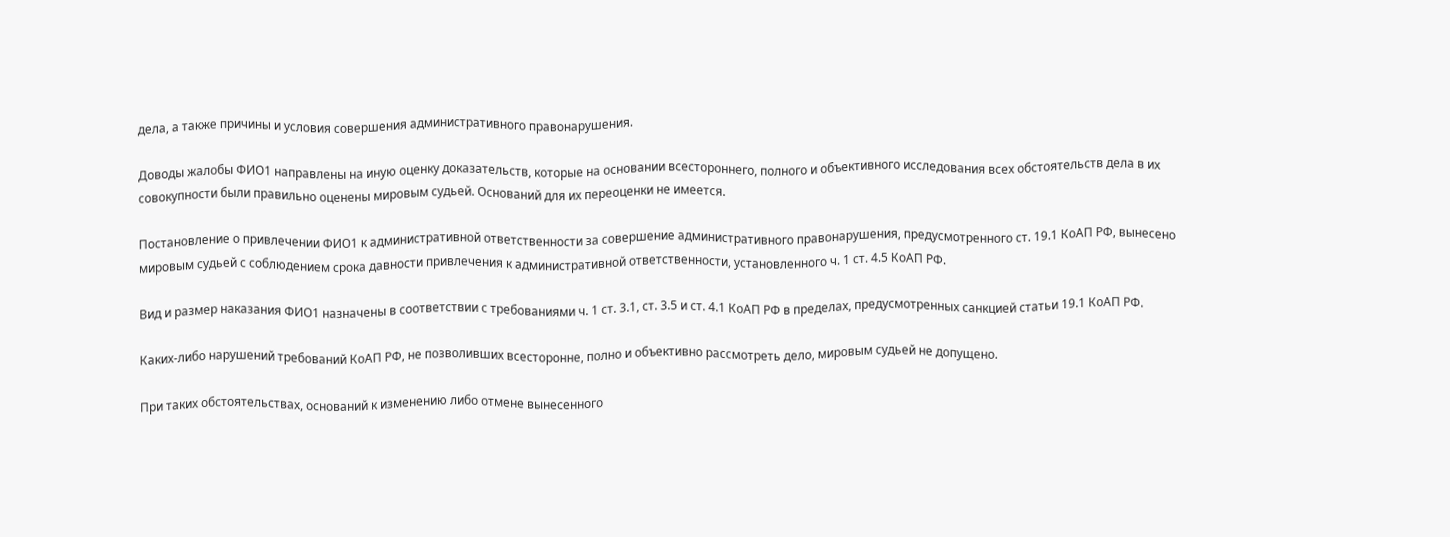дела, а также причины и условия совершения административного правонарушения.

Доводы жалобы ФИО1 направлены на иную оценку доказательств, которые на основании всестороннего, полного и объективного исследования всех обстоятельств дела в их совокупности были правильно оценены мировым судьей. Оснований для их переоценки не имеется.

Постановление о привлечении ФИО1 к административной ответственности за совершение административного правонарушения, предусмотренного ст. 19.1 КоАП РФ, вынесено мировым судьей с соблюдением срока давности привлечения к административной ответственности, установленного ч. 1 ст. 4.5 КоАП РФ.

Вид и размер наказания ФИО1 назначены в соответствии с требованиями ч. 1 ст. 3.1, ст. 3.5 и ст. 4.1 КоАП РФ в пределах, предусмотренных санкцией статьи 19.1 КоАП РФ.

Каких-либо нарушений требований КоАП РФ, не позволивших всесторонне, полно и объективно рассмотреть дело, мировым судьей не допущено.

При таких обстоятельствах, оснований к изменению либо отмене вынесенного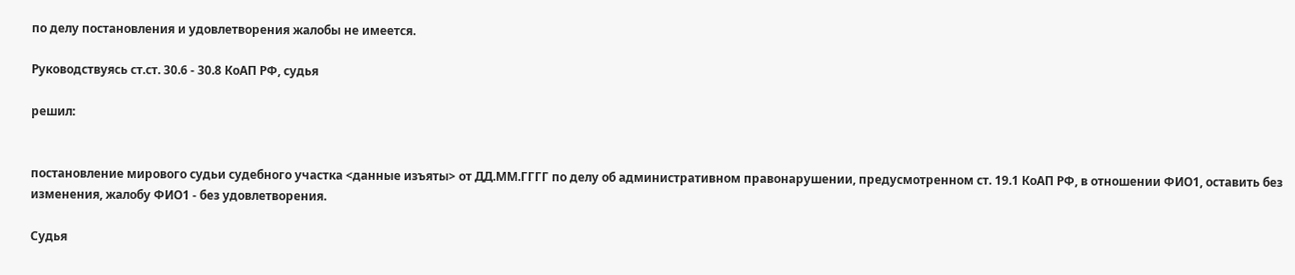по делу постановления и удовлетворения жалобы не имеется.

Руководствуясь ст.ст. 30.6 - 30.8 КоАП РФ, судья

решил:


постановление мирового судьи судебного участка <данные изъяты> от ДД.ММ.ГГГГ по делу об административном правонарушении, предусмотренном ст. 19.1 КоАП РФ, в отношении ФИО1, оставить без изменения, жалобу ФИО1 - без удовлетворения.

Судья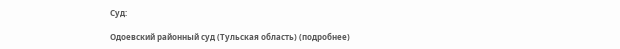Суд:

Одоевский районный суд (Тульская область) (подробнее)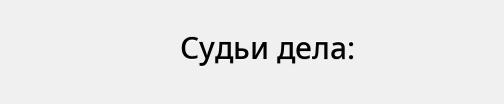Судьи дела: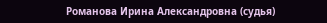Романова Ирина Александровна (судья)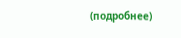(подробнее)